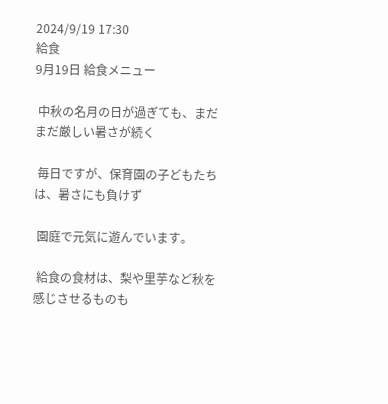2024/9/19 17:30
給食
9月19日 給食メニュー

 中秋の名月の日が過ぎても、まだまだ厳しい暑さが続く

 毎日ですが、保育園の子どもたちは、暑さにも負けず

 園庭で元気に遊んでいます。

 給食の食材は、梨や里芋など秋を感じさせるものも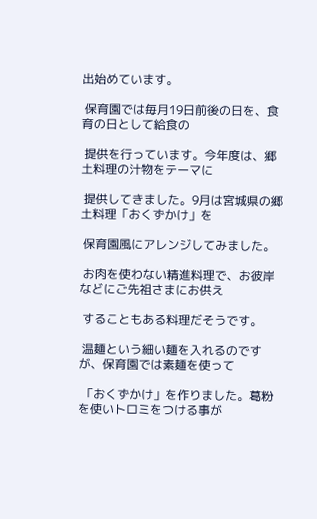出始めています。

 保育園では毎月19日前後の日を、食育の日として給食の

 提供を行っています。今年度は、郷土料理の汁物をテーマに

 提供してきました。9月は宮城県の郷土料理「おくずかけ」を

 保育園風にアレンジしてみました。

 お肉を使わない精進料理で、お彼岸などにご先祖さまにお供え

 することもある料理だそうです。

 温麺という細い麺を入れるのですが、保育園では素麺を使って

 「おくずかけ」を作りました。葛粉を使いトロミをつける事が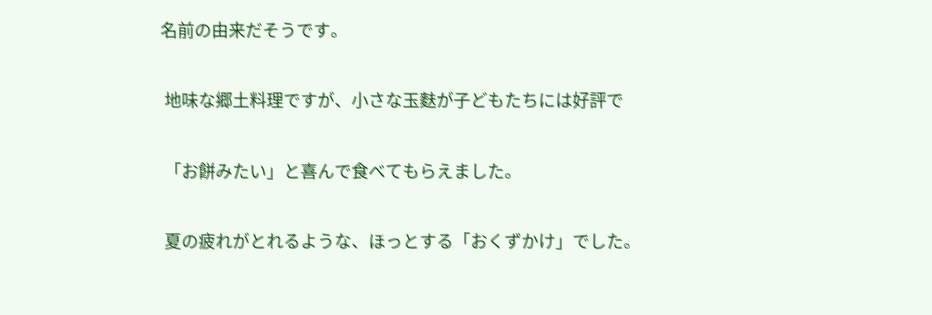名前の由来だそうです。

 地味な郷土料理ですが、小さな玉麩が子どもたちには好評で

 「お餅みたい」と喜んで食べてもらえました。

 夏の疲れがとれるような、ほっとする「おくずかけ」でした。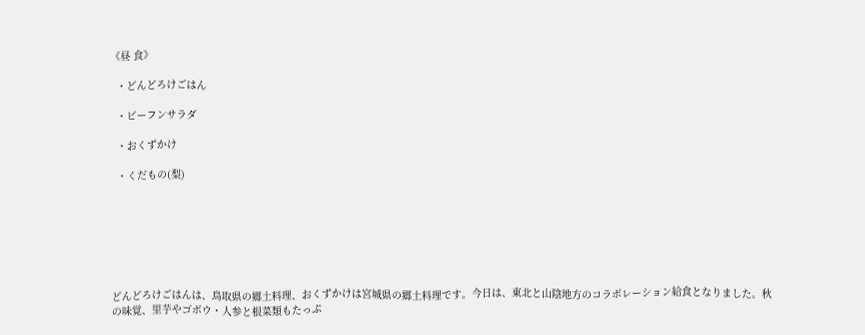《昼 食》

  ・どんどろけごはん

  ・ビーフンサラダ

  ・おくずかけ

  ・くだもの(梨)







どんどろけごはんは、鳥取県の郷土料理、おくずかけは宮城県の郷土料理です。今日は、東北と山陰地方のコラボレーション給食となりました。秋の味覚、里芋やゴボウ・人参と根菜類もたっぷ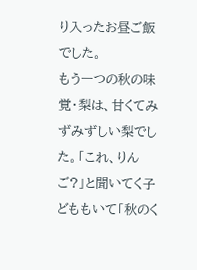り入ったお昼ご飯でした。
もう一つの秋の味覚・梨は、甘くてみずみずしい梨でした。「これ、りんご?」と聞いてく子どももいて「秋のく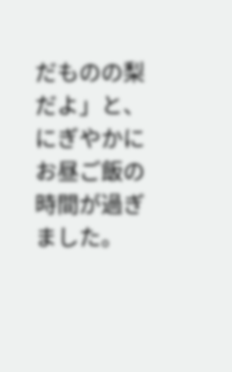だものの梨だよ」と、にぎやかにお昼ご飯の時間が過ぎました。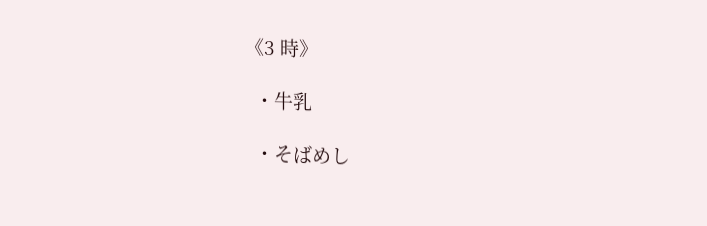《3 時》

  ・牛乳

  ・そばめし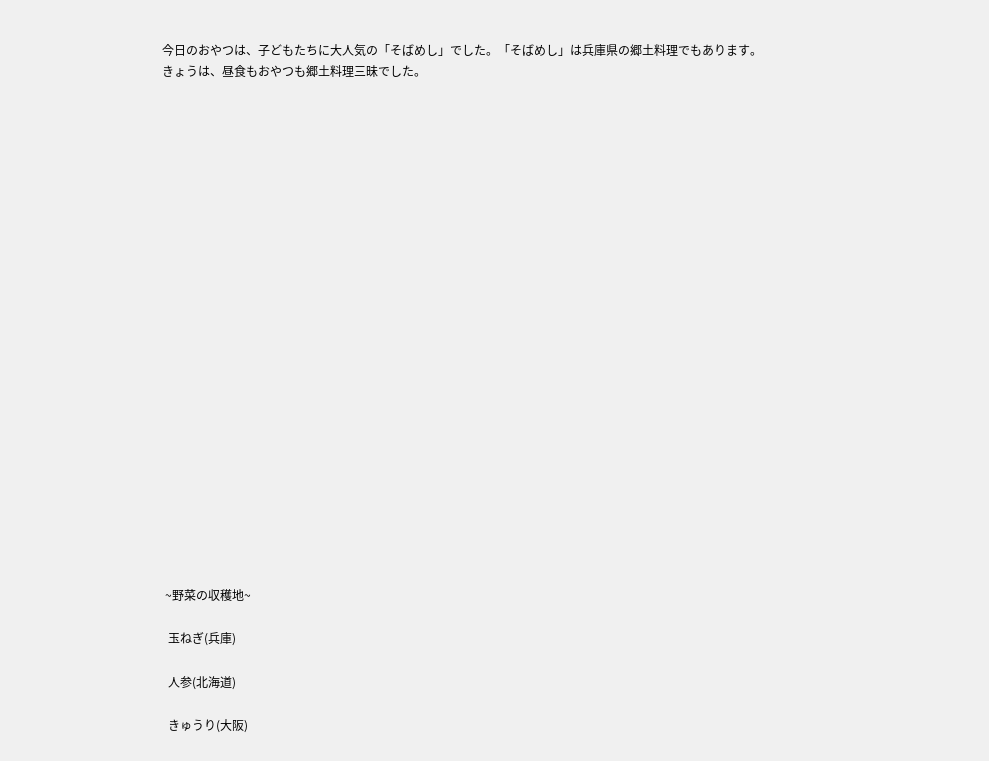今日のおやつは、子どもたちに大人気の「そばめし」でした。「そばめし」は兵庫県の郷土料理でもあります。
きょうは、昼食もおやつも郷土料理三昧でした。























 ~野菜の収穫地~

  玉ねぎ(兵庫)

  人参(北海道)

  きゅうり(大阪)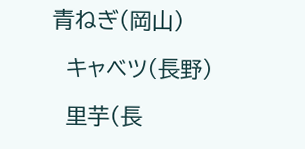青ねぎ(岡山)

  キャベツ(長野)

  里芋(長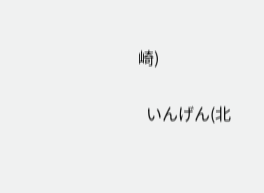崎)

  いんげん(北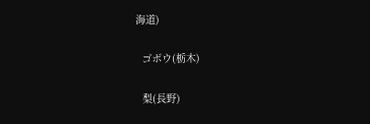海道)

  ゴボウ(栃木)

  梨(長野)